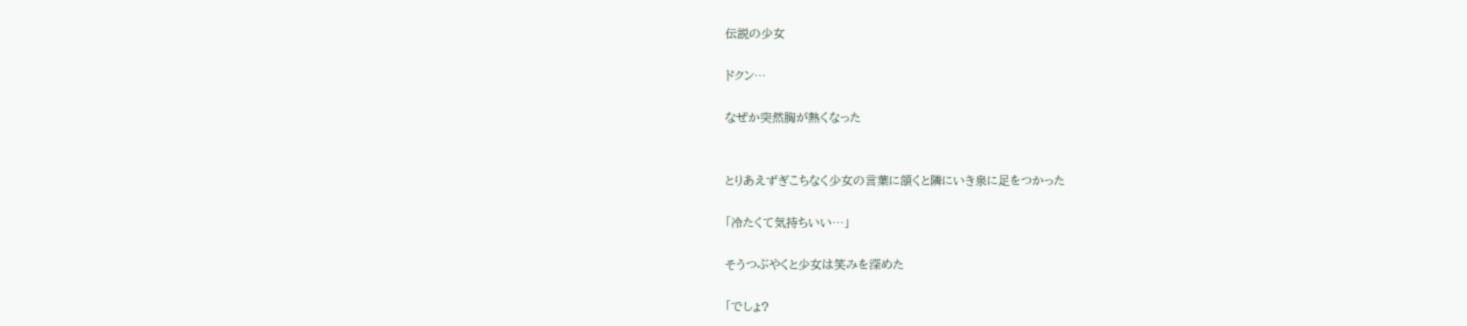伝説の少女

ドクン…

なぜか突然胸が熱くなった


とりあえずぎこちなく少女の言葉に頷くと隣にいき泉に足をつかった

「冷たくて気持ちいい…」

そうつぶやくと少女は笑みを深めた

「でしょ?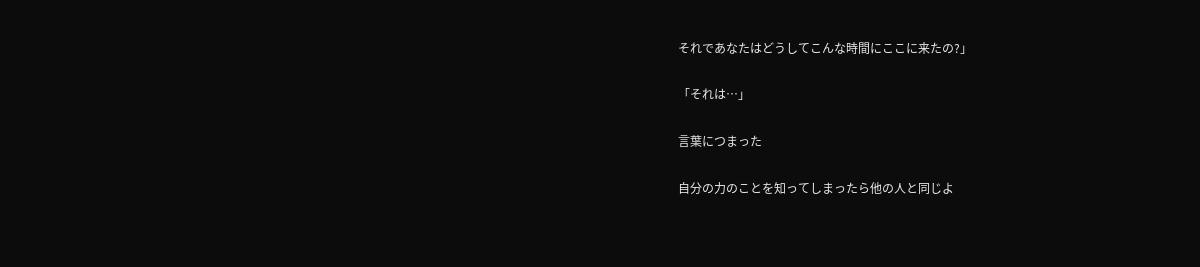それであなたはどうしてこんな時間にここに来たの?」

「それは…」

言葉につまった

自分の力のことを知ってしまったら他の人と同じよ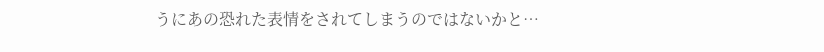うにあの恐れた表情をされてしまうのではないかと…